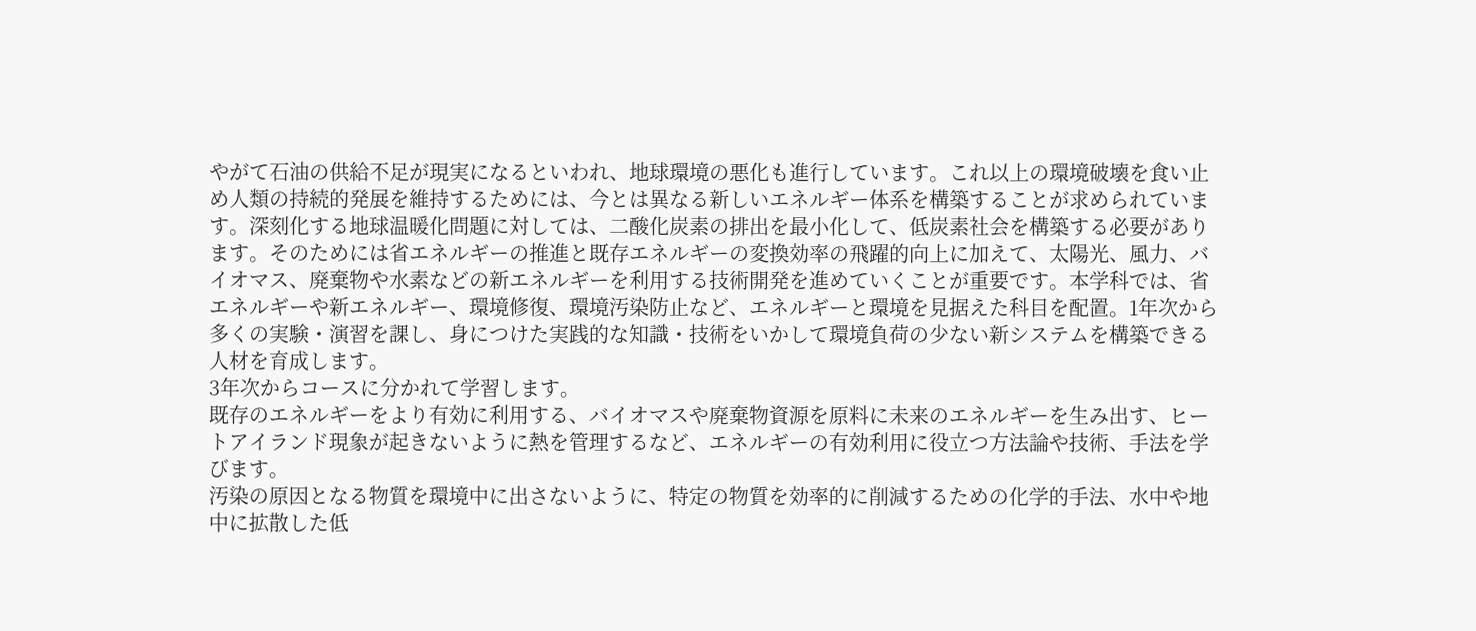やがて石油の供給不足が現実になるといわれ、地球環境の悪化も進行しています。これ以上の環境破壊を食い止め人類の持続的発展を維持するためには、今とは異なる新しいエネルギー体系を構築することが求められています。深刻化する地球温暖化問題に対しては、二酸化炭素の排出を最小化して、低炭素社会を構築する必要があります。そのためには省エネルギーの推進と既存エネルギーの変換効率の飛躍的向上に加えて、太陽光、風力、バイオマス、廃棄物や水素などの新エネルギーを利用する技術開発を進めていくことが重要です。本学科では、省エネルギーや新エネルギー、環境修復、環境汚染防止など、エネルギーと環境を見据えた科目を配置。1年次から多くの実験・演習を課し、身につけた実践的な知識・技術をいかして環境負荷の少ない新システムを構築できる人材を育成します。
3年次からコースに分かれて学習します。
既存のエネルギーをより有効に利用する、バイオマスや廃棄物資源を原料に未来のエネルギーを生み出す、ヒートアイランド現象が起きないように熱を管理するなど、エネルギーの有効利用に役立つ方法論や技術、手法を学びます。
汚染の原因となる物質を環境中に出さないように、特定の物質を効率的に削減するための化学的手法、水中や地中に拡散した低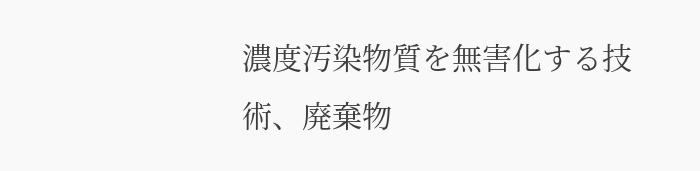濃度汚染物質を無害化する技術、廃棄物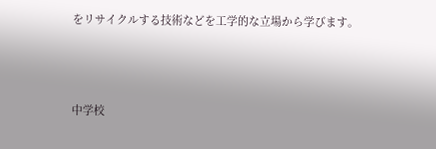をリサイクルする技術などを工学的な立場から学びます。




中学校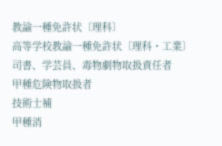教諭一種免許状〔理科〕
高等学校教諭一種免許状〔理科・工業〕
司書、学芸員、毒物劇物取扱責任者
甲種危険物取扱者
技術士補
甲種消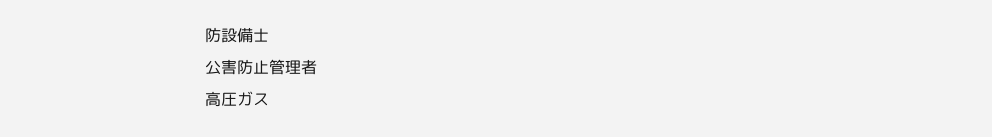防設備士
公害防止管理者
高圧ガス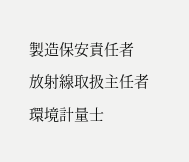製造保安責任者
放射線取扱主任者
環境計量士